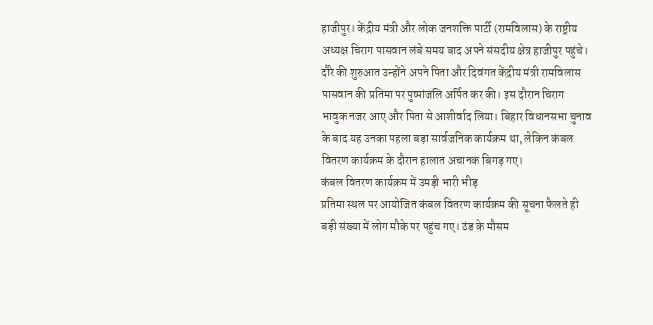हाजीपुर। केंद्रीय मंत्री और लोक जनशक्ति पार्टी (रामविलास) के राष्ट्रीय अध्यक्ष चिराग पासवान लंबे समय बाद अपने संसदीय क्षेत्र हाजीपुर पहुंचे। दौरे की शुरुआत उन्होंने अपने पिता और दिवंगत केंद्रीय मंत्री रामविलास पासवान की प्रतिमा पर पुष्पांजलि अर्पित कर की। इस दौरान चिराग भावुक नजर आए और पिता से आशीर्वाद लिया। बिहार विधानसभा चुनाव के बाद यह उनका पहला बड़ा सार्वजनिक कार्यक्रम था, लेकिन कंबल वितरण कार्यक्रम के दौरान हालात अचानक बिगड़ गए।
कंबल वितरण कार्यक्रम में उमड़ी भारी भीड़
प्रतिमा स्थल पर आयोजित कंबल वितरण कार्यक्रम की सूचना फैलते ही बड़ी संख्या में लोग मौके पर पहुंच गए। ठंड के मौसम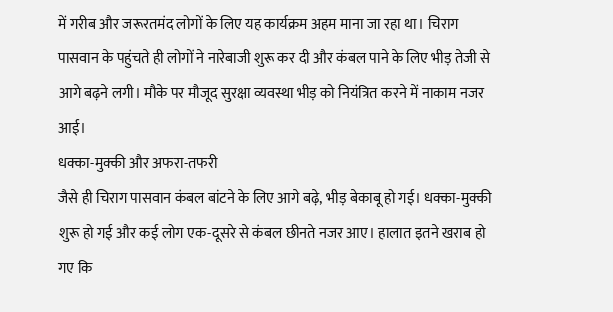में गरीब और जरूरतमंद लोगों के लिए यह कार्यक्रम अहम माना जा रहा था। चिराग पासवान के पहुंचते ही लोगों ने नारेबाजी शुरू कर दी और कंबल पाने के लिए भीड़ तेजी से आगे बढ़ने लगी। मौके पर मौजूद सुरक्षा व्यवस्था भीड़ को नियंत्रित करने में नाकाम नजर आई।
धक्का-मुक्की और अफरा-तफरी
जैसे ही चिराग पासवान कंबल बांटने के लिए आगे बढ़े, भीड़ बेकाबू हो गई। धक्का-मुक्की शुरू हो गई और कई लोग एक-दूसरे से कंबल छीनते नजर आए। हालात इतने खराब हो गए कि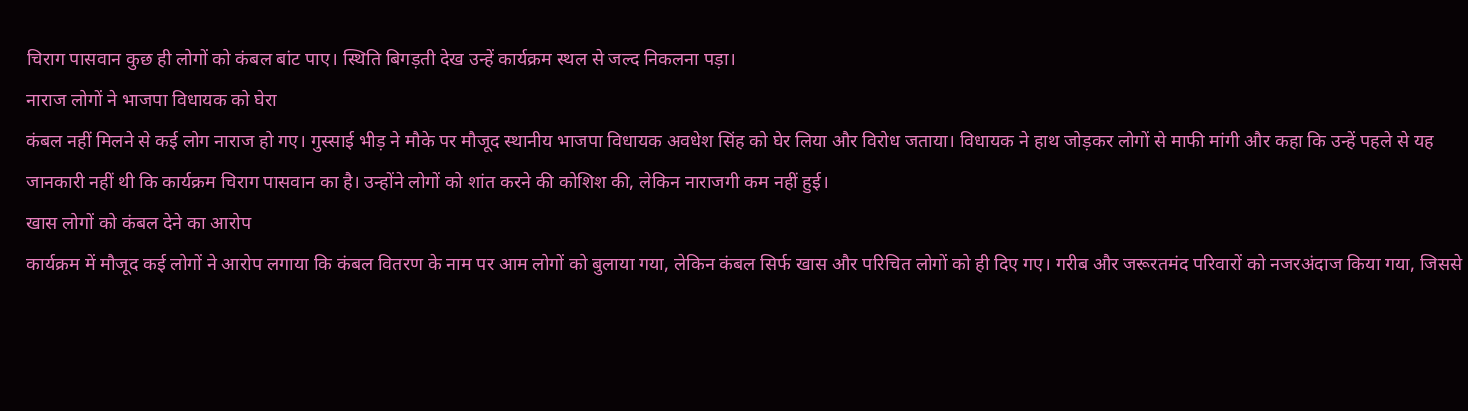चिराग पासवान कुछ ही लोगों को कंबल बांट पाए। स्थिति बिगड़ती देख उन्हें कार्यक्रम स्थल से जल्द निकलना पड़ा।
नाराज लोगों ने भाजपा विधायक को घेरा
कंबल नहीं मिलने से कई लोग नाराज हो गए। गुस्साई भीड़ ने मौके पर मौजूद स्थानीय भाजपा विधायक अवधेश सिंह को घेर लिया और विरोध जताया। विधायक ने हाथ जोड़कर लोगों से माफी मांगी और कहा कि उन्हें पहले से यह जानकारी नहीं थी कि कार्यक्रम चिराग पासवान का है। उन्होंने लोगों को शांत करने की कोशिश की, लेकिन नाराजगी कम नहीं हुई।
खास लोगों को कंबल देने का आरोप
कार्यक्रम में मौजूद कई लोगों ने आरोप लगाया कि कंबल वितरण के नाम पर आम लोगों को बुलाया गया, लेकिन कंबल सिर्फ खास और परिचित लोगों को ही दिए गए। गरीब और जरूरतमंद परिवारों को नजरअंदाज किया गया, जिससे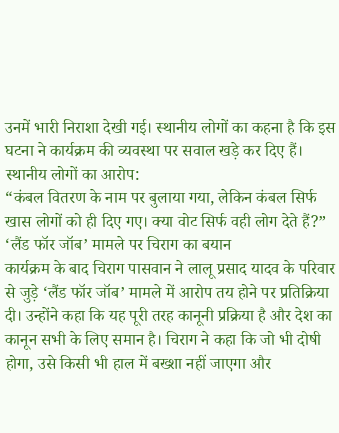उनमें भारी निराशा देखी गई। स्थानीय लोगों का कहना है कि इस घटना ने कार्यक्रम की व्यवस्था पर सवाल खड़े कर दिए हैं।
स्थानीय लोगों का आरोप:
“कंबल वितरण के नाम पर बुलाया गया, लेकिन कंबल सिर्फ खास लोगों को ही दिए गए। क्या वोट सिर्फ वही लोग देते हैं?”
‘लैंड फॉर जॉब’ मामले पर चिराग का बयान
कार्यक्रम के बाद चिराग पासवान ने लालू प्रसाद यादव के परिवार से जुड़े ‘लैंड फॉर जॉब’ मामले में आरोप तय होने पर प्रतिक्रिया दी। उन्होंने कहा कि यह पूरी तरह कानूनी प्रक्रिया है और देश का कानून सभी के लिए समान है। चिराग ने कहा कि जो भी दोषी होगा, उसे किसी भी हाल में बख्शा नहीं जाएगा और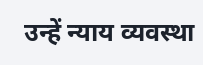उन्हें न्याय व्यवस्था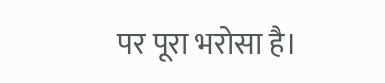पर पूरा भरोसा है।